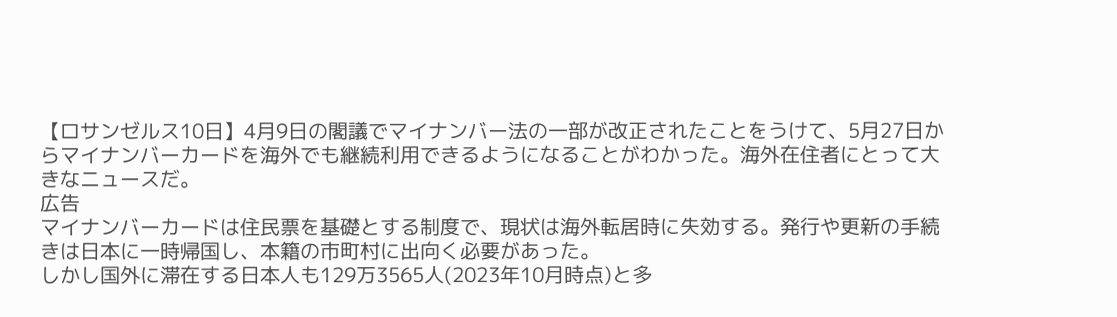【ロサンゼルス10日】4月9日の閣議でマイナンバー法の一部が改正されたことをうけて、5月27日からマイナンバーカードを海外でも継続利用できるようになることがわかった。海外在住者にとって大きなニュースだ。
広告
マイナンバーカードは住民票を基礎とする制度で、現状は海外転居時に失効する。発行や更新の手続きは日本に一時帰国し、本籍の市町村に出向く必要があった。
しかし国外に滞在する日本人も129万3565人(2023年10月時点)と多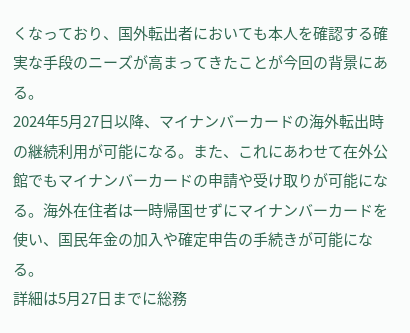くなっており、国外転出者においても本人を確認する確実な手段のニーズが高まってきたことが今回の背景にある。
2024年5月27日以降、マイナンバーカードの海外転出時の継続利用が可能になる。また、これにあわせて在外公館でもマイナンバーカードの申請や受け取りが可能になる。海外在住者は一時帰国せずにマイナンバーカードを使い、国民年金の加入や確定申告の手続きが可能になる。
詳細は5月27日までに総務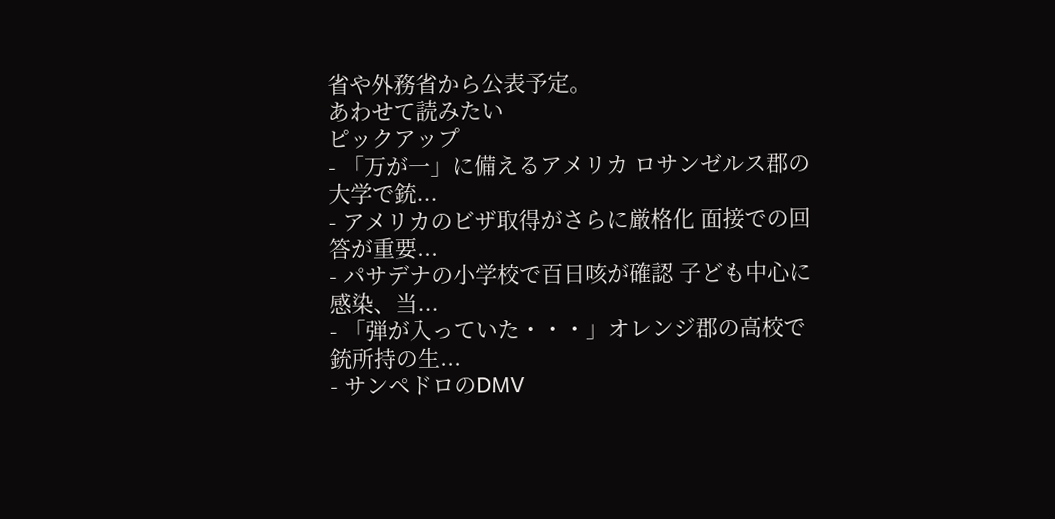省や外務省から公表予定。
あわせて読みたい
ピックアップ
- 「万が一」に備えるアメリカ ロサンゼルス郡の大学で銃...
- アメリカのビザ取得がさらに厳格化 面接での回答が重要...
- パサデナの小学校で百日咳が確認 子ども中心に感染、当...
- 「弾が入っていた・・・」オレンジ郡の高校で銃所持の生...
- サンペドロのDMV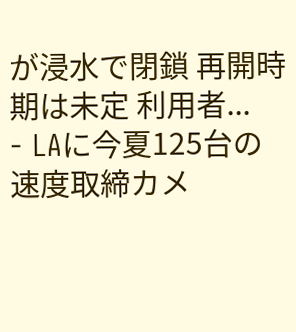が浸水で閉鎖 再開時期は未定 利用者...
- LAに今夏125台の速度取締カメ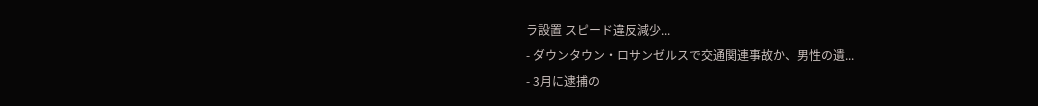ラ設置 スピード違反減少...
- ダウンタウン・ロサンゼルスで交通関連事故か、男性の遺...
- 3月に逮捕の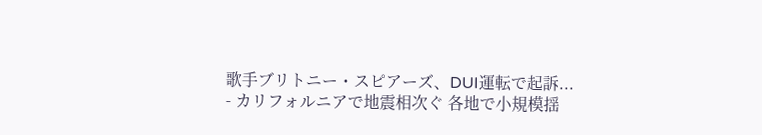歌手ブリトニー・スピアーズ、DUI運転で起訴...
- カリフォルニアで地震相次ぐ 各地で小規模揺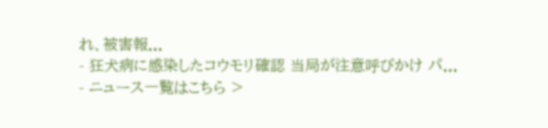れ、被害報...
- 狂犬病に感染したコウモリ確認 当局が注意呼びかけ パ...
- ニュース一覧はこちら >